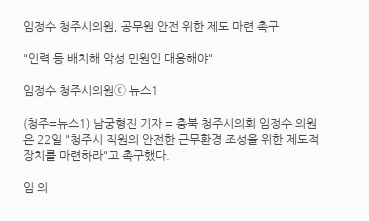임정수 청주시의원, 공무원 안전 위한 제도 마련 촉구

"인력 등 배치해 악성 민원인 대응해야"

임정수 청주시의원ⓒ 뉴스1

(청주=뉴스1) 남궁형진 기자 = 충북 청주시의회 임정수 의원은 22일 "청주시 직원의 안전한 근무환경 조성을 위한 제도적 장치를 마련하라"고 촉구했다.

임 의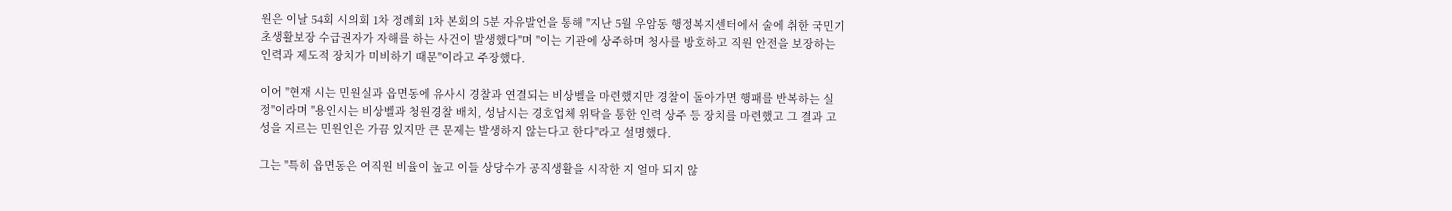원은 이날 54회 시의회 1차 정례회 1차 본회의 5분 자유발언을 통해 "지난 5월 우암동 행정복지센터에서 술에 취한 국민기초생활보장 수급권자가 자해를 하는 사건이 발생했다"며 "이는 기관에 상주하며 청사를 방호하고 직원 안전을 보장하는 인력과 제도적 장치가 미비하기 때문"이라고 주장했다.

이어 "현재 시는 민원실과 읍면동에 유사시 경찰과 연결되는 비상벨을 마련했지만 경찰이 돌아가면 행패를 반복하는 실정"이라며 "용인시는 비상벨과 청원경찰 배치, 성남시는 경호업체 위탁을 통한 인력 상주 등 장치를 마련했고 그 결과 고성을 지르는 민원인은 가끔 있지만 큰 문제는 발생하지 않는다고 한다"라고 설명했다.

그는 "특히 읍면동은 여직원 비율이 높고 이들 상당수가 공직생활을 시작한 지 얼마 되지 않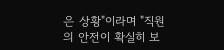은 상황"이라며 "직원의 안전이 확실히 보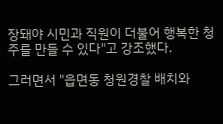장돼야 시민과 직원이 더불어 행복한 청주를 만들 수 있다"고 강조했다.

그러면서 "읍면동 청원경찰 배치와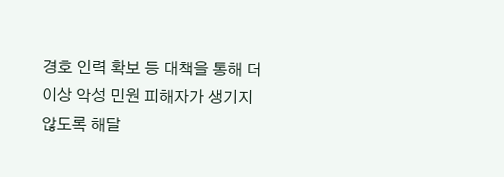경호 인력 확보 등 대책을 통해 더 이상 악성 민원 피해자가 생기지 않도록 해달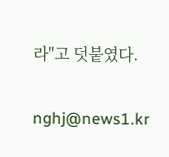라"고 덧붙였다.

nghj@news1.kr